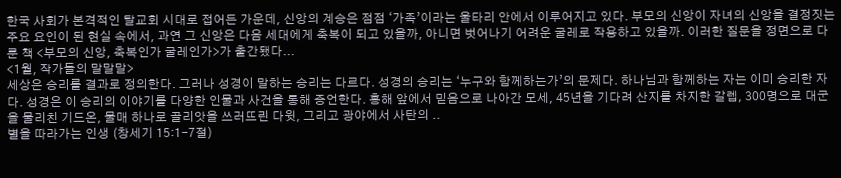한국 사회가 본격적인 탈교회 시대로 접어든 가운데, 신앙의 계승은 점점 ‘가족’이라는 울타리 안에서 이루어지고 있다. 부모의 신앙이 자녀의 신앙을 결정짓는 주요 요인이 된 현실 속에서, 과연 그 신앙은 다음 세대에게 축복이 되고 있을까, 아니면 벗어나기 어려운 굴레로 작용하고 있을까. 이러한 질문을 정면으로 다룬 책 <부모의 신앙, 축복인가 굴레인가>가 출간됐다...
<1월, 작가들의 말말말>
세상은 승리를 결과로 정의한다. 그러나 성경이 말하는 승리는 다르다. 성경의 승리는 ‘누구와 함께하는가’의 문제다. 하나님과 함께하는 자는 이미 승리한 자다. 성경은 이 승리의 이야기를 다양한 인물과 사건을 통해 증언한다. 홍해 앞에서 믿음으로 나아간 모세, 45년을 기다려 산지를 차지한 갈렙, 300명으로 대군을 물리친 기드온, 물매 하나로 골리앗을 쓰러뜨린 다윗, 그리고 광야에서 사탄의 ..
별을 따라가는 인생 (창세기 15:1-7절)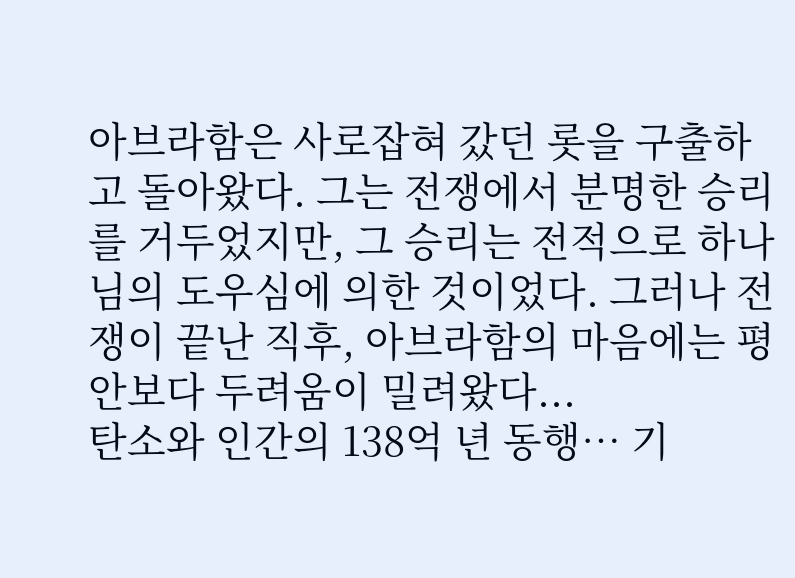아브라함은 사로잡혀 갔던 롯을 구출하고 돌아왔다. 그는 전쟁에서 분명한 승리를 거두었지만, 그 승리는 전적으로 하나님의 도우심에 의한 것이었다. 그러나 전쟁이 끝난 직후, 아브라함의 마음에는 평안보다 두려움이 밀려왔다...
탄소와 인간의 138억 년 동행… 기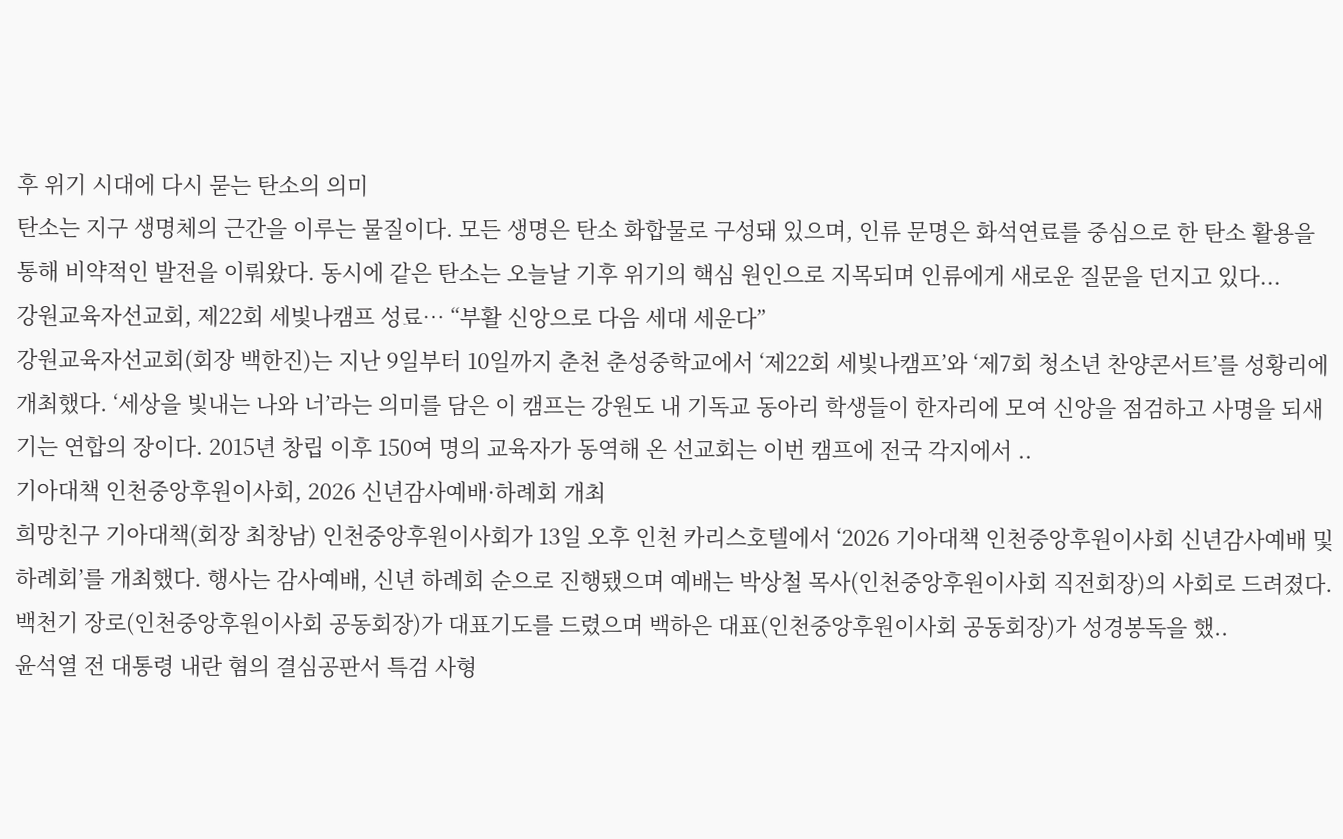후 위기 시대에 다시 묻는 탄소의 의미
탄소는 지구 생명체의 근간을 이루는 물질이다. 모든 생명은 탄소 화합물로 구성돼 있으며, 인류 문명은 화석연료를 중심으로 한 탄소 활용을 통해 비약적인 발전을 이뤄왔다. 동시에 같은 탄소는 오늘날 기후 위기의 핵심 원인으로 지목되며 인류에게 새로운 질문을 던지고 있다...
강원교육자선교회, 제22회 세빛나캠프 성료… “부활 신앙으로 다음 세대 세운다”
강원교육자선교회(회장 백한진)는 지난 9일부터 10일까지 춘천 춘성중학교에서 ‘제22회 세빛나캠프’와 ‘제7회 청소년 찬양콘서트’를 성황리에 개최했다. ‘세상을 빛내는 나와 너’라는 의미를 담은 이 캠프는 강원도 내 기독교 동아리 학생들이 한자리에 모여 신앙을 점검하고 사명을 되새기는 연합의 장이다. 2015년 창립 이후 150여 명의 교육자가 동역해 온 선교회는 이번 캠프에 전국 각지에서 ..
기아대책 인천중앙후원이사회, 2026 신년감사예배·하례회 개최
희망친구 기아대책(회장 최창남) 인천중앙후원이사회가 13일 오후 인천 카리스호텔에서 ‘2026 기아대책 인천중앙후원이사회 신년감사예배 및 하례회’를 개최했다. 행사는 감사예배, 신년 하례회 순으로 진행됐으며 예배는 박상철 목사(인천중앙후원이사회 직전회장)의 사회로 드려졌다. 백천기 장로(인천중앙후원이사회 공동회장)가 대표기도를 드렸으며 백하은 대표(인천중앙후원이사회 공동회장)가 성경봉독을 했..
윤석열 전 대통령 내란 혐의 결심공판서 특검 사형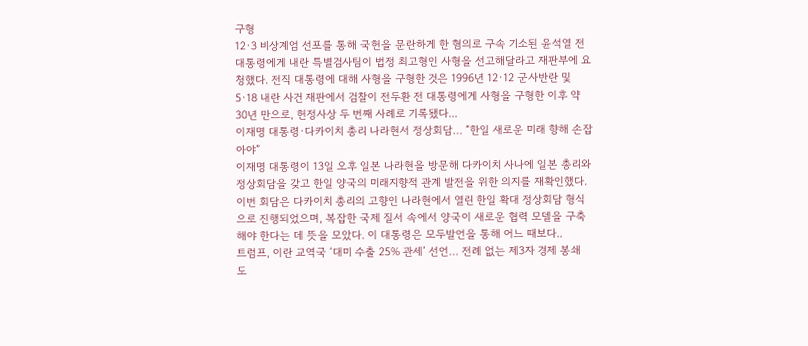구형
12·3 비상계엄 선포를 통해 국헌을 문란하게 한 혐의로 구속 기소된 윤석열 전 대통령에게 내란 특별검사팀이 법정 최고형인 사형을 선고해달라고 재판부에 요청했다. 전직 대통령에 대해 사형을 구형한 것은 1996년 12·12 군사반란 및 5·18 내란 사건 재판에서 검찰이 전두환 전 대통령에게 사형을 구형한 이후 약 30년 만으로, 헌정사상 두 번째 사례로 기록됐다...
이재명 대통령·다카이치 총리 나라현서 정상회담… “한일 새로운 미래 향해 손잡아야”
이재명 대통령이 13일 오후 일본 나라현을 방문해 다카이치 사나에 일본 총리와 정상회담을 갖고 한일 양국의 미래지향적 관계 발전을 위한 의지를 재확인했다. 이번 회담은 다카이치 총리의 고향인 나라현에서 열린 한일 확대 정상회담 형식으로 진행되었으며, 복잡한 국제 질서 속에서 양국이 새로운 협력 모델을 구축해야 한다는 데 뜻을 모았다. 이 대통령은 모두발언을 통해 어느 때보다..
트럼프, 이란 교역국 ‘대미 수출 25% 관세’ 선언… 전례 없는 제3자 경제 봉쇄
도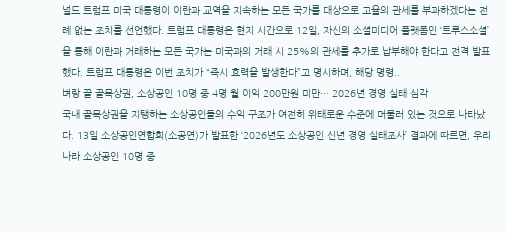널드 트럼프 미국 대통령이 이란과 교역을 지속하는 모든 국가를 대상으로 고율의 관세를 부과하겠다는 전례 없는 조치를 선언했다. 트럼프 대통령은 현지 시간으로 12일, 자신의 소셜미디어 플랫폼인 ‘트루스소셜’을 통해 이란과 거래하는 모든 국가는 미국과의 거래 시 25%의 관세를 추가로 납부해야 한다고 전격 발표했다. 트럼프 대통령은 이번 조치가 “즉시 효력을 발생한다”고 명시하며, 해당 명령..
벼랑 끝 골목상권, 소상공인 10명 중 4명 월 이익 200만원 미만… 2026년 경영 실태 심각
국내 골목상권을 지탱하는 소상공인들의 수익 구조가 여전히 위태로운 수준에 머물러 있는 것으로 나타났다. 13일 소상공인연합회(소공연)가 발표한 ‘2026년도 소상공인 신년 경영 실태조사’ 결과에 따르면, 우리나라 소상공인 10명 중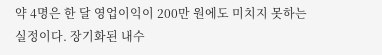약 4명은 한 달 영업이익이 200만 원에도 미치지 못하는 실정이다. 장기화된 내수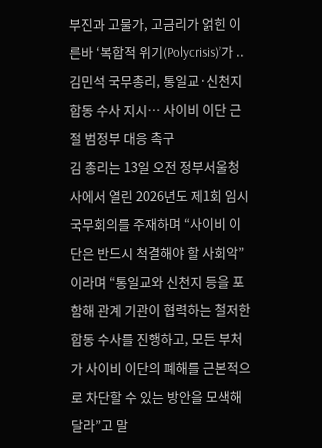부진과 고물가, 고금리가 얽힌 이른바 ‘복합적 위기(Polycrisis)’가 ..
김민석 국무총리, 통일교·신천지 합동 수사 지시… 사이비 이단 근절 범정부 대응 촉구
김 총리는 13일 오전 정부서울청사에서 열린 2026년도 제1회 임시 국무회의를 주재하며 “사이비 이단은 반드시 척결해야 할 사회악”이라며 “통일교와 신천지 등을 포함해 관계 기관이 협력하는 철저한 합동 수사를 진행하고, 모든 부처가 사이비 이단의 폐해를 근본적으로 차단할 수 있는 방안을 모색해 달라”고 말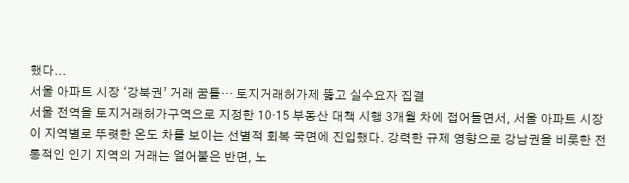했다...
서울 아파트 시장 ‘강북권’ 거래 꿈틀… 토지거래허가제 뚫고 실수요자 집결
서울 전역을 토지거래허가구역으로 지정한 10·15 부동산 대책 시행 3개월 차에 접어들면서, 서울 아파트 시장이 지역별로 뚜렷한 온도 차를 보이는 선별적 회복 국면에 진입했다. 강력한 규제 영향으로 강남권을 비롯한 전통적인 인기 지역의 거래는 얼어붙은 반면, 노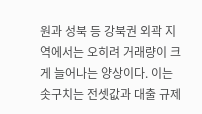원과 성북 등 강북권 외곽 지역에서는 오히려 거래량이 크게 늘어나는 양상이다. 이는 솟구치는 전셋값과 대출 규제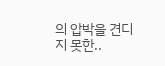의 압박을 견디지 못한..